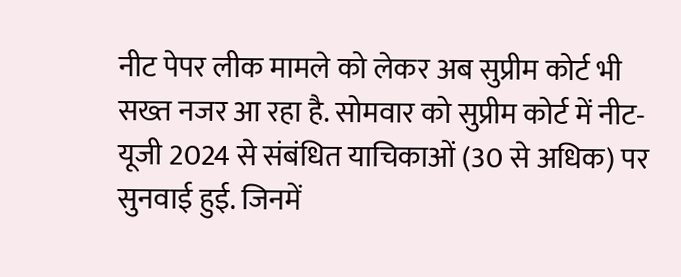नीट पेपर लीक मामले को लेकर अब सुप्रीम कोर्ट भी सख्त नजर आ रहा है. सोमवार को सुप्रीम कोर्ट में नीट-यूजी 2024 से संबंधित याचिकाओं (30 से अधिक) पर सुनवाई हुई. जिनमें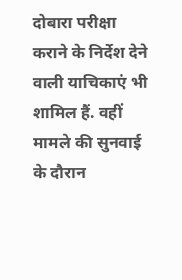दोबारा परीक्षा कराने के निर्देश देने वाली याचिकाएं भी शामिल हैं. वहीं मामले की सुनवाई के दौरान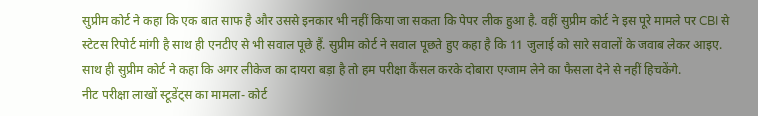सुप्रीम कोर्ट ने कहा कि एक बात साफ है और उससे इनकार भी नहीं किया जा सकता कि पेपर लीक हुआ है. वहीं सुप्रीम कोर्ट ने इस पूरे मामले पर CBI से स्टेटस रिपोर्ट मांगी है साथ ही एनटीए से भी सवाल पूछे हैं. सुप्रीम कोर्ट ने सवाल पूछते हुए कहा है कि 11 जुलाई को सारे सवालों के जवाब लेकर आइए. साथ ही सुप्रीम कोर्ट ने कहा कि अगर लीकेज का दायरा बड़ा है तो हम परीक्षा कैंसल करके दोबारा एग्जाम लेने का फैसला देने से नहीं हिचकेंगे.
नीट परीक्षा लाखों स्टूडेंट्स का मामला- कोर्ट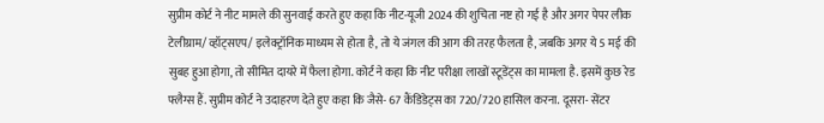सुप्रीम कोर्ट ने नीट मामले की सुनवाई करते हुए कहा कि नीट-यूजी 2024 की शुचिता नष्ट हो गई है और अगर पेपर लीक टेलीग्राम/ व्हॉट्सएप/ इलेक्ट्रॉनिक माध्यम से होता है, तो ये जंगल की आग की तरह फैलता है, जबकि अगर ये 5 मई की सुबह हुआ होगा, तो सीमित दायरे में फैला होगा. कोर्ट ने कहा कि नीट परीक्षा लाखों स्टूडेंट्स का मामला है. इसमें कुछ रेड फ्लैग्स हैं. सुप्रीम कोर्ट ने उदाहरण देते हुए कहा कि जैसे- 67 कैंडिडेट्स का 720/720 हासिल करना. दूसरा- सेंटर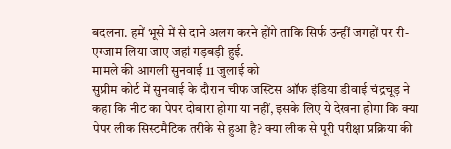बदलना. हमें भूसे में से दाने अलग करने होंगे ताकि सिर्फ उन्हीं जगहों पर री-एग्जाम लिया जाए जहां गड़बड़ी हुई.
मामले की आगली सुनवाई 11 जुलाई को
सुप्रीम कोर्ट में सुनवाई के दौरान चीफ जस्टिस ऑफ इंडिया डीवाई चंद्रचूड़ ने कहा कि नीट का पेपर दोबारा होगा या नहीं, इसके लिए ये देखना होगा कि क्या पेपर लीक सिस्टमैटिक तरीके से हुआ है? क्या लीक से पूरी परीक्षा प्रक्रिया की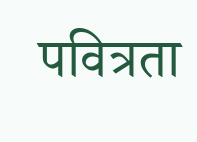पवित्रता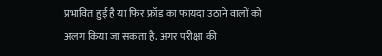प्रभावित हुई है या फिर फ्रॉड का फायदा उठाने वालों को अलग किया जा सकता है. अगर परीक्षा की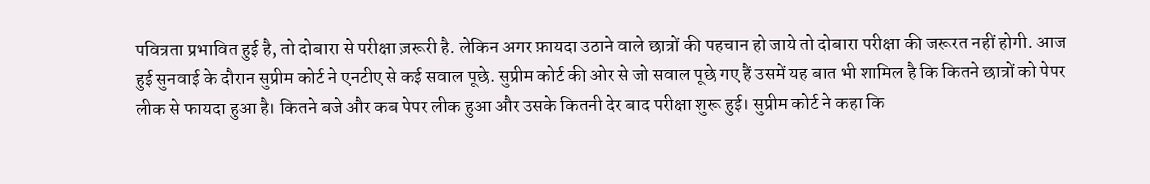पवित्रता प्रभावित हुई है, तो दोबारा से परीक्षा ज़रूरी है. लेकिन अगर फ़ायदा उठाने वाले छात्रों की पहचान हो जाये तो दोबारा परीक्षा की जरूरत नहीं होगी. आज हुई सुनवाई के दौरान सुप्रीम कोर्ट ने एनटीए से कई सवाल पूछे. सुप्रीम कोर्ट की ओर से जो सवाल पूछे गए हैं उसमें यह बात भी शामिल है कि कितने छात्रों को पेपर लीक से फायदा हुआ है। कितने बजे और कब पेपर लीक हुआ और उसके कितनी देर बाद परीक्षा शुरू हुई। सुप्रीम कोर्ट ने कहा कि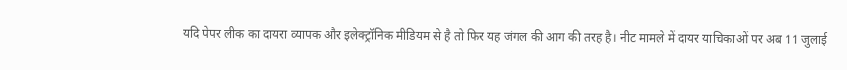यदि पेपर लीक का दायरा व्यापक और इलेक्ट्रॉनिक मीडियम से है तो फिर यह जंगल की आग की तरह है। नीट मामले में दायर याचिकाओं पर अब 11 जुलाई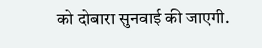को दोबारा सुनवाई की जाएगी.